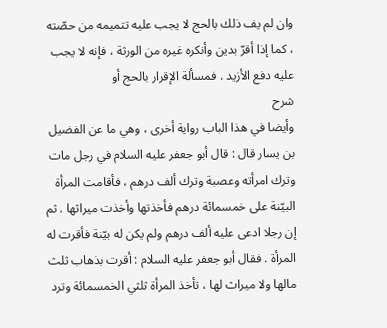وان لم يف ذلك بالحج لا يجب عليه تتميمه من حصّته ، كما إذا أقرّ بدين وأنكره غيره من الورثة ، فإنه لا يجب عليه دفع الأزيد . فمسألة الإقرار بالحج أو
شرح
وأيضا في هذا الباب رواية أخرى ، وهي ما عن الفضيل بن يسار قال : قال أبو جعفر عليه السلام في رجل مات وترك امرأته وعصبة وترك ألف درهم ، فأقامت المرأة البيّنة على خمسمائة درهم فأخذتها وأخذت ميراثها . ثم إن رجلا ادعى عليه ألف درهم ولم يكن له بيّنة فأقرت له المرأة . فقال أبو جعفر عليه السلام : أقرت بذهاب ثلث مالها ولا ميراث لها ، تأخذ المرأة ثلثي الخمسمائة وترد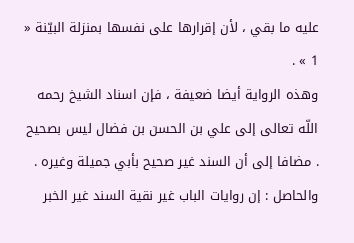عليه ما بقي ، لأن إقرارها على نفسها بمنزلة البيّنة « 1 » .
وهذه الرواية أيضا ضعيفة ، فإن اسناد الشيخ رحمه اللّه تعالى إلى علي بن الحسن بن فضال ليس بصحيح . مضافا إلى أن السند غير صحيح بأبي جميلة وغيره .
والحاصل : إن روايات الباب غير نقية السند غير الخبر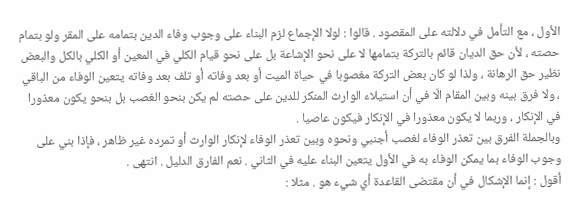الأول ، مع التأمل في دلالته على المقصود . قالوا : لولا الإجماع لزم البناء على وجوب وفاء الدين بتمامه على المقر ولو بتمام حصته ، لأن حق الديان قائم بالتركة بتمامها لا على نحو الإشاعة بل على نحو قيام الكلي في المعين أو الكلي بالكل والبعض نظير حق الرهانة ، ولذا لو كان بعض التركة مغصوبا في حياة الميت أو بعد وفاته أو تلف بعد وفاته يتعين الوفاء من الباقي ، ولا فرق بينه وبين المقام الّا في أن استيلاء الوارث المنكر للدين على حصته لم يكن بنحو الغصب بل بنحو يكون معذورا في الإنكار ، وربما لا يكون معذورا في الإنكار فيكون عاصيا .
وبالجملة الفرق بين تعذر الوفاء لغصب أجنبي ونحوه وبين تعذر الوفاء لإنكار الوارث أو تمرده غير ظاهر ، فإذا بني على وجوب الوفاء بما يمكن الوفاء به في الأول يتعين البناء عليه في الثاني . نعم الفارق الدليل . انتهى .
أقول : إنما الإشكال في أن مقتضى القاعدة أي شيء هو . مثلا :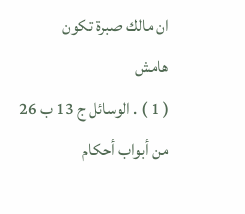ان مالك صبرة تكون
هامش
( 1 ) . الوسائل ج 13 ب 26 من أبواب أحكام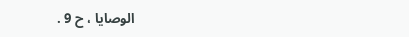الوصايا ، ح 9 .